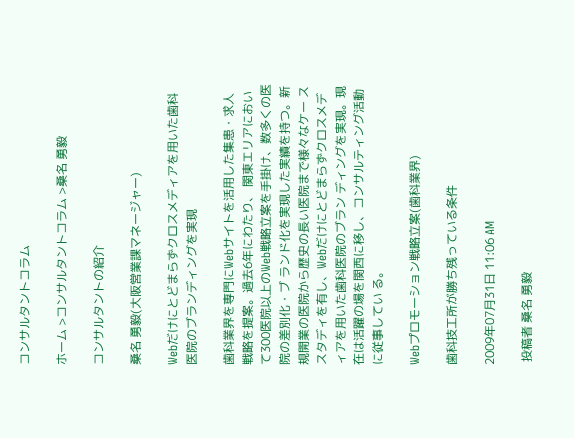コンサルタントコラム

ホーム >コンサルタントコラム >桑名 勇毅

コンサルタントの紹介

桑名 勇毅(大阪営業課マネージャー)

Webだけにとどまらずクロスメディアを用いた歯科医院のブランディングを実現

歯科業界を専門にWebサイトを活用した集患・求人戦略を提案。過去6年にわたり、 関東エリアにおいて300医院以上のWeb戦略立案を手掛け、数多くの医院の差別化・ブ ランド化を実現した実績を持つ。新規開業の医院から歴史の長い医院まで様々なケー ススタディを有し、Webだけにとどまらずクロスメディアを用いた歯科医院のブラン ディングを実現。現在は活躍の場を関西に移し、コンサルティング活動に従事してい る。

Webプロモーション戦略立案(歯科業界)

歯科技工所が勝ち残っている条件

2009年07月31日 11:06 AM

 投稿者 桑名 勇毅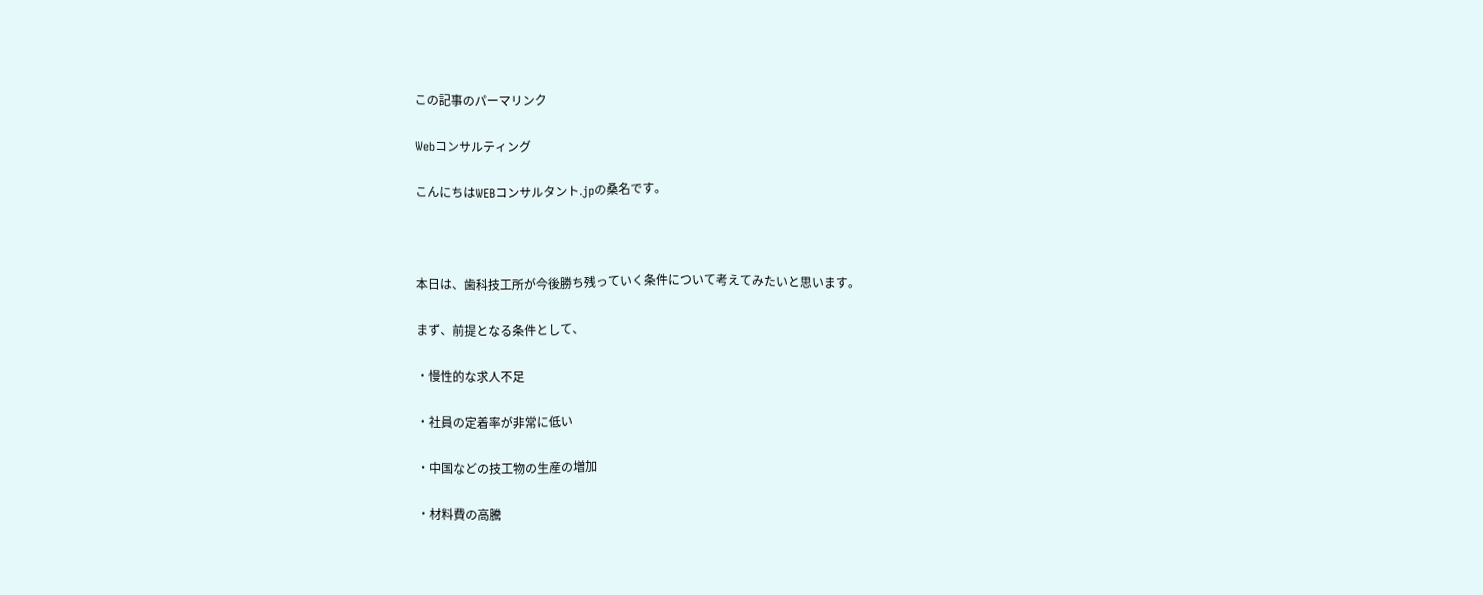この記事のパーマリンク

Webコンサルティング

こんにちはWEBコンサルタント.jpの桑名です。



本日は、歯科技工所が今後勝ち残っていく条件について考えてみたいと思います。

まず、前提となる条件として、

・慢性的な求人不足

・社員の定着率が非常に低い

・中国などの技工物の生産の増加

・材料費の高騰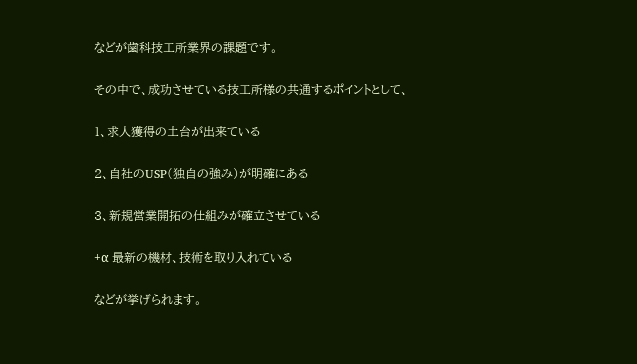などが歯科技工所業界の課題です。

その中で、成功させている技工所様の共通するポイントとして、

1、求人獲得の土台が出来ている

2、自社のUSP(独自の強み)が明確にある

3、新規営業開拓の仕組みが確立させている

+α 最新の機材、技術を取り入れている

などが挙げられます。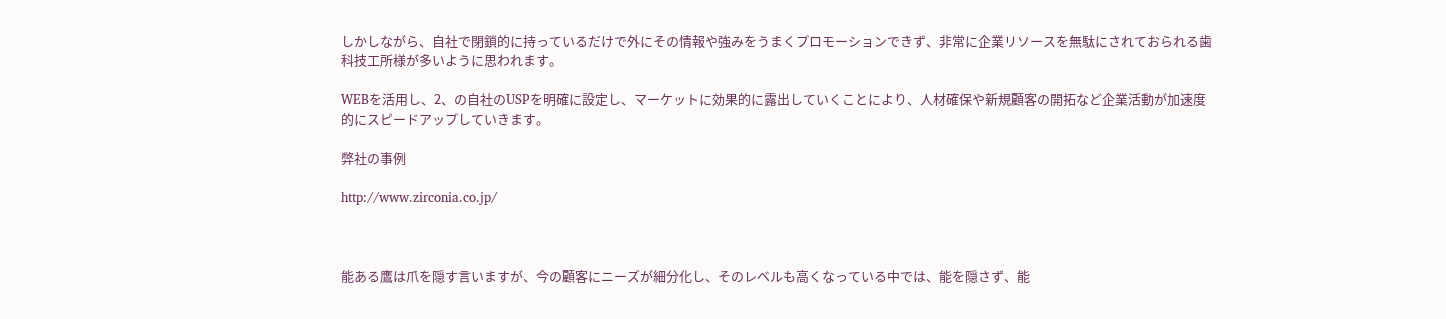しかしながら、自社で閉鎖的に持っているだけで外にその情報や強みをうまくプロモーションできず、非常に企業リソースを無駄にされておられる歯科技工所様が多いように思われます。

WEBを活用し、2、の自社のUSPを明確に設定し、マーケットに効果的に露出していくことにより、人材確保や新規顧客の開拓など企業活動が加速度的にスピードアップしていきます。

弊社の事例

http://www.zirconia.co.jp/



能ある鷹は爪を隠す言いますが、今の顧客にニーズが細分化し、そのレベルも高くなっている中では、能を隠さず、能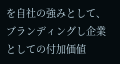を自社の強みとして、ブランディングし企業としての付加価値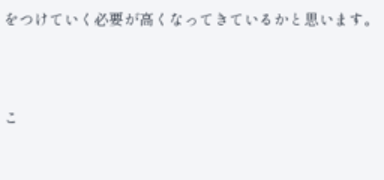をつけていく必要が高くなってきているかと思います。



こ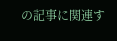の記事に関連す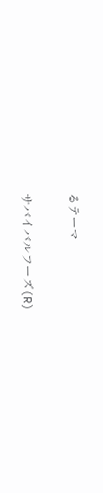るテーマ

サバイバルフーズ(R)